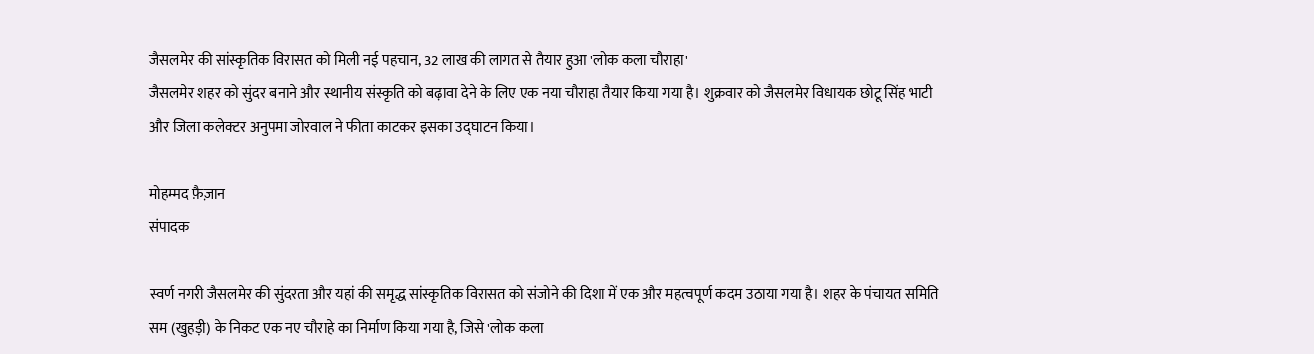जैसलमेर की सांस्कृतिक विरासत को मिली नई पहचान, 32 लाख की लागत से तैयार हुआ 'लोक कला चौराहा'
जैसलमेर शहर को सुंदर बनाने और स्थानीय संस्कृति को बढ़ावा देने के लिए एक नया चौराहा तैयार किया गया है। शुक्रवार को जैसलमेर विधायक छोटू सिंह भाटी और जिला कलेक्टर अनुपमा जोरवाल ने फीता काटकर इसका उद्घाटन किया।

मोहम्मद फ़ैज़ान
संपादक

स्वर्ण नगरी जैसलमेर की सुंदरता और यहां की समृद्ध सांस्कृतिक विरासत को संजोने की दिशा में एक और महत्वपूर्ण कदम उठाया गया है। शहर के पंचायत समिति सम (खुहड़ी) के निकट एक नए चौराहे का निर्माण किया गया है, जिसे 'लोक कला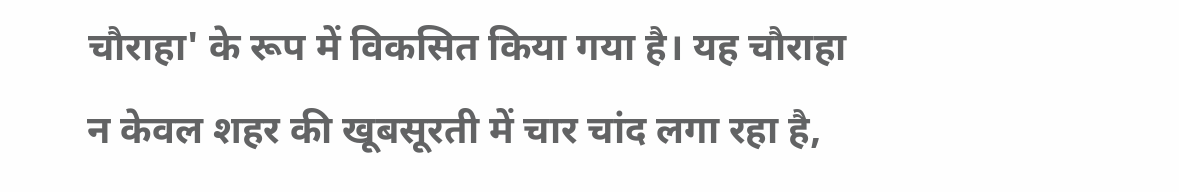चौराहा' के रूप में विकसित किया गया है। यह चौराहा न केवल शहर की खूबसूरती में चार चांद लगा रहा है,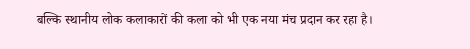बल्कि स्थानीय लोक कलाकारों की कला को भी एक नया मंच प्रदान कर रहा है।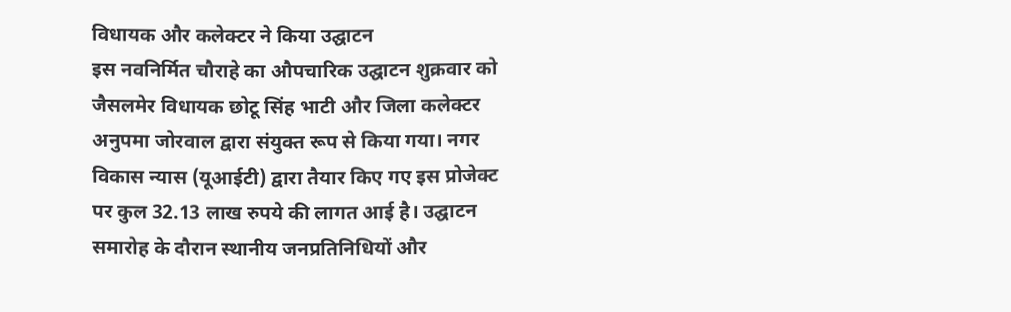विधायक और कलेक्टर ने किया उद्घाटन
इस नवनिर्मित चौराहे का औपचारिक उद्घाटन शुक्रवार को जैसलमेर विधायक छोटू सिंह भाटी और जिला कलेक्टर अनुपमा जोरवाल द्वारा संयुक्त रूप से किया गया। नगर विकास न्यास (यूआईटी) द्वारा तैयार किए गए इस प्रोजेक्ट पर कुल 32.13 लाख रुपये की लागत आई है। उद्घाटन समारोह के दौरान स्थानीय जनप्रतिनिधियों और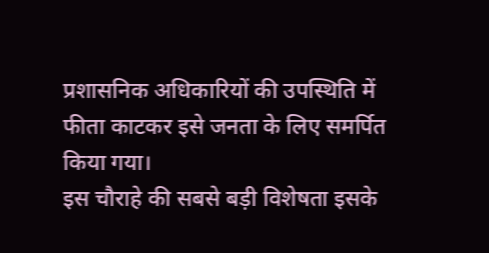प्रशासनिक अधिकारियों की उपस्थिति में फीता काटकर इसे जनता के लिए समर्पित किया गया।
इस चौराहे की सबसे बड़ी विशेषता इसके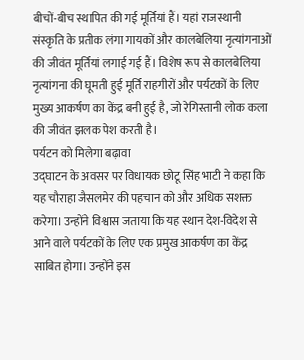बीचों-बीच स्थापित की गई मूर्तियां हैं। यहां राजस्थानी संस्कृति के प्रतीक लंगा गायकों और कालबेलिया नृत्यांगनाओं की जीवंत मूर्तियां लगाई गई हैं। विशेष रूप से कालबेलिया नृत्यांगना की घूमती हुई मूर्ति राहगीरों और पर्यटकों के लिए मुख्य आकर्षण का केंद्र बनी हुई है, जो रेगिस्तानी लोक कला की जीवंत झलक पेश करती है।
पर्यटन को मिलेगा बढ़ावा
उद्घाटन के अवसर पर विधायक छोटू सिंह भाटी ने कहा कि यह चौराहा जैसलमेर की पहचान को और अधिक सशक्त करेगा। उन्होंने विश्वास जताया कि यह स्थान देश-विदेश से आने वाले पर्यटकों के लिए एक प्रमुख आकर्षण का केंद्र साबित होगा। उन्होंने इस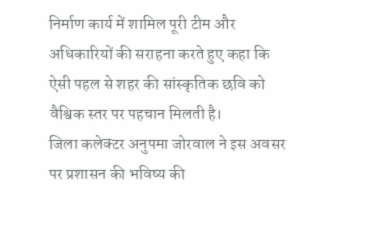निर्माण कार्य में शामिल पूरी टीम और अधिकारियों की सराहना करते हुए कहा कि ऐसी पहल से शहर की सांस्कृतिक छवि को वैश्विक स्तर पर पहचान मिलती है।
जिला कलेक्टर अनुपमा जोरवाल ने इस अवसर पर प्रशासन की भविष्य की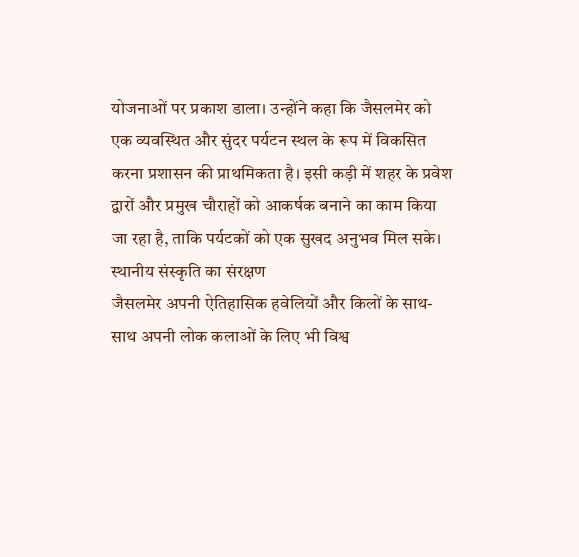योजनाओं पर प्रकाश डाला। उन्होंने कहा कि जैसलमेर को एक व्यवस्थित और सुंदर पर्यटन स्थल के रूप में विकसित करना प्रशासन की प्राथमिकता है। इसी कड़ी में शहर के प्रवेश द्वारों और प्रमुख चौराहों को आकर्षक बनाने का काम किया जा रहा है, ताकि पर्यटकों को एक सुखद अनुभव मिल सके।
स्थानीय संस्कृति का संरक्षण
जैसलमेर अपनी ऐतिहासिक हवेलियों और किलों के साथ-साथ अपनी लोक कलाओं के लिए भी विश्व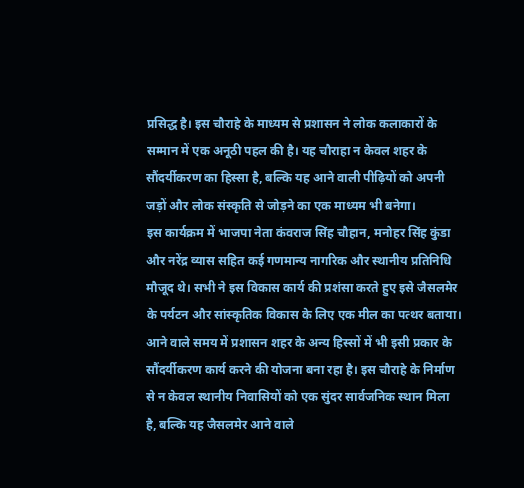प्रसिद्ध है। इस चौराहे के माध्यम से प्रशासन ने लोक कलाकारों के सम्मान में एक अनूठी पहल की है। यह चौराहा न केवल शहर के सौंदर्यीकरण का हिस्सा है, बल्कि यह आने वाली पीढ़ियों को अपनी जड़ों और लोक संस्कृति से जोड़ने का एक माध्यम भी बनेगा।
इस कार्यक्रम में भाजपा नेता कंवराज सिंह चौहान, मनोहर सिंह कुंडा और नरेंद्र व्यास सहित कई गणमान्य नागरिक और स्थानीय प्रतिनिधि मौजूद थे। सभी ने इस विकास कार्य की प्रशंसा करते हुए इसे जैसलमेर के पर्यटन और सांस्कृतिक विकास के लिए एक मील का पत्थर बताया।
आने वाले समय में प्रशासन शहर के अन्य हिस्सों में भी इसी प्रकार के सौंदर्यीकरण कार्य करने की योजना बना रहा है। इस चौराहे के निर्माण से न केवल स्थानीय निवासियों को एक सुंदर सार्वजनिक स्थान मिला है, बल्कि यह जैसलमेर आने वाले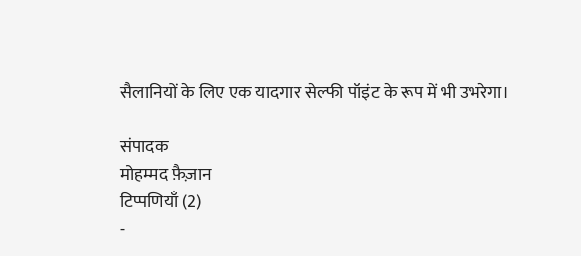सैलानियों के लिए एक यादगार सेल्फी पॉइंट के रूप में भी उभरेगा।

संपादक
मोहम्मद फ़ैज़ान
टिप्पणियाँ (2)
-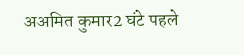अअमित कुमार2 घंटे पहले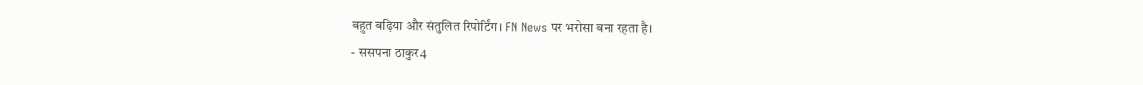बहुत बढ़िया और संतुलित रिपोर्टिंग। FN News पर भरोसा बना रहता है।
- ससपना ठाकुर4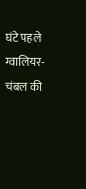घंटे पहले
ग्वालियर-चंबल की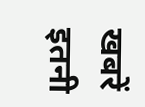खबरें इतनी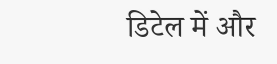डिटेल में और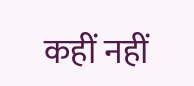कहीं नहीं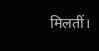मिलतीं।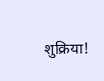शुक्रिया!